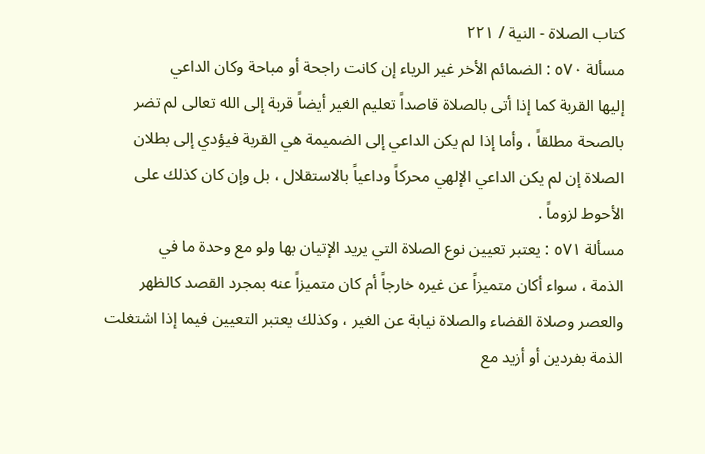كتاب الصلاة - النية / ٢٢١
مسألة ٥٧٠ : الضمائم الأخر غير الرياء إن كانت راجحة أو مباحة وكان الداعي
إليها القربة كما إذا أتى بالصلاة قاصداً تعليم الغير أيضاً قربة إلى الله تعالى لم تضر
بالصحة مطلقاً ، وأما إذا لم يكن الداعي إلى الضميمة هي القربة فيؤدي إلى بطلان
الصلاة إن لم يكن الداعي الإلهي محركاً وداعياً بالاستقلال ، بل وإن كان كذلك على
الأحوط لزوماً .
مسألة ٥٧١ : يعتبر تعيين نوع الصلاة التي يريد الإتيان بها ولو مع وحدة ما في
الذمة ، سواء أكان متميزاً عن غيره خارجاً أم كان متميزاً عنه بمجرد القصد كالظهر
والعصر وصلاة القضاء والصلاة نيابة عن الغير ، وكذلك يعتبر التعيين فيما إذا اشتغلت
الذمة بفردين أو أزيد مع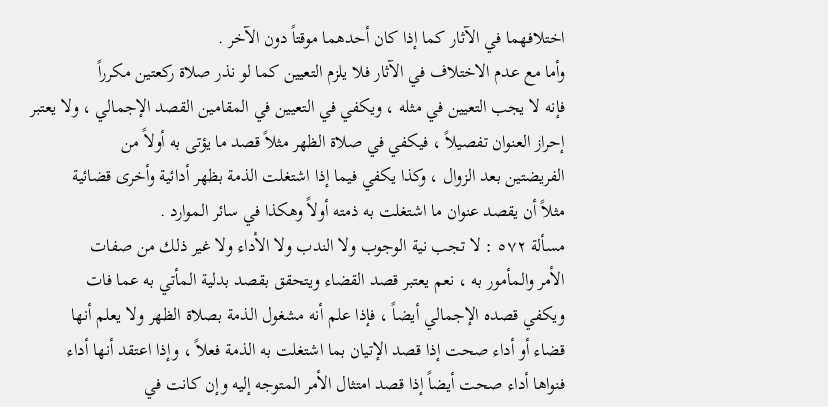اختلافهما في الآثار كما إذا كان أحدهما موقتاً دون الآخر .
وأما مع عدم الاختلاف في الآثار فلا يلزم التعيين كما لو نذر صلاة ركعتين مكرراً
فإنه لا يجب التعيين في مثله ، ويكفي في التعيين في المقامين القصد الإجمالي ، ولا يعتبر
إحراز العنوان تفصيلاً ، فيكفي في صلاة الظهر مثلاً قصد ما يؤتى به أولاً من
الفريضتين بعد الزوال ، وكذا يكفي فيما إذا اشتغلت الذمة بظهر أدائية وأخرى قضائية
مثلاً أن يقصد عنوان ما اشتغلت به ذمته أولاً وهكذا في سائر الموارد .
مسألة ٥٧٢ : لا تجب نية الوجوب ولا الندب ولا الأداء ولا غير ذلك من صفات
الأمر والمأمور به ، نعم يعتبر قصد القضاء ويتحقق بقصد بدلية المأتي به عما فات
ويكفي قصده الإجمالي أيضاً ، فإذا علم أنه مشغول الذمة بصلاة الظهر ولا يعلم أنها
قضاء أو أداء صحت إذا قصد الإتيان بما اشتغلت به الذمة فعلاً ، وإذا اعتقد أنها أداء
فنواها أداء صحت أيضاً إذا قصد امتثال الأمر المتوجه إليه وإن كانت في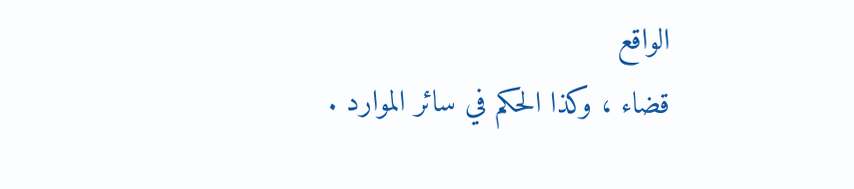الواقع
قضاء ، وكذا الحكم في سائر الموارد .